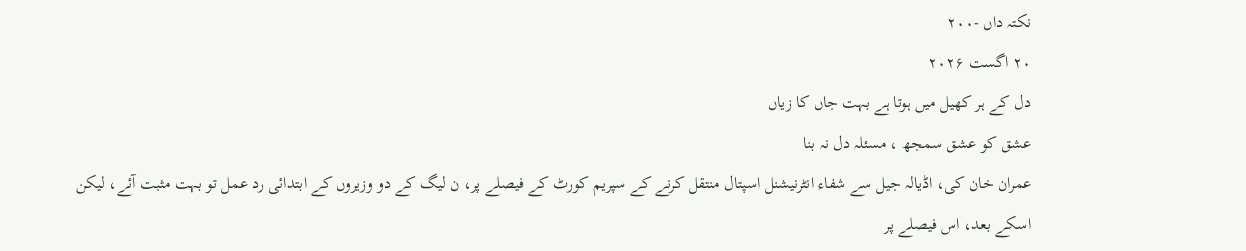نکتہ داں -۲۰۰
۲۰ اگست ۲۰۲۶
دل کے ہر کھیل میں ہوتا ہے بہت جاں کا زیاں
عشق کو عشق سمجھ ، مسئلہ دل نہ بنا
عمران خان کی، اڈیالہ جیل سے شفاء انٹرنیشنل اسپتال منتقل کرنے کے سپریم کورٹ کے فیصلے پر، ن لیگ کے دو وزیروں کے ابتدائی رد عمل تو بہت مثبت آئے، لیکن اسکے بعد، اس فیصلے پر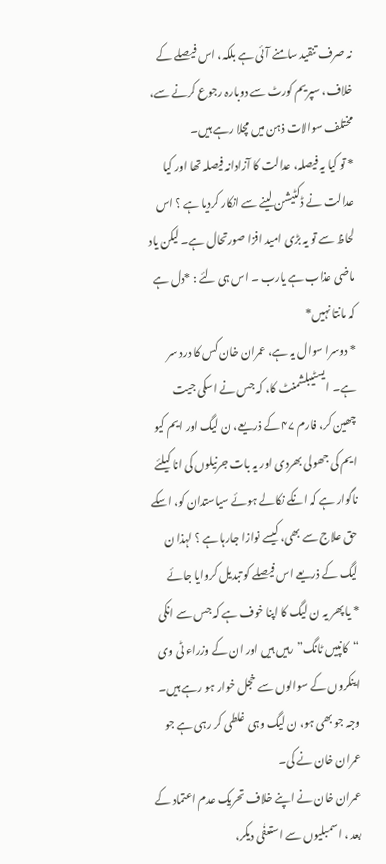نہ صرف تنقید سامنے آئی ہے بلکہ، اس فیصلے کے خلاف، سپریم کورٹ سے دوبارہ رجوع کرنے سے، مختلف سوالات ذہن میں مچلا رہے ہیں۔
* تو کیا یہ فیصلہ، عدالت کا آزادانہ فیصلہ تھا اور کیا عدالت نے ڈکٹیشن لینے سے انکار کردیا ہے ؟ اس لحاظ سے تو یہ بڑی امید افزا صورتحال ہے۔ لیکن یاد ماضی عذاب ہے یارب ۔ اس ہی لئے : *دل ہے کہ مانتا نہیں*
* دوسرا سوال یہ ہے، عمران خان کس کا درد سر ہے۔ ایسٹیبلشمنٹ کا، کہ جس نے اسکی جیت چھین کر، فارم ۴۷ کے ذریعے، ن لیگ اور ایم کیو ایم کی جھولی بھردی اور یہ بات جرنیلوں کی انا کیلئے ناگوار ہے کہ انکے نکالے ہوئے سیاستدان کو، اسکے حق علاج سے بھی، کیسے نوازا جارہا ہے ؟ لہذا ن لیگ کے ذریعے اس فیصلے کو تبدیل کروایا جائے
* یا پھر یہ ن لیگ کا اپنا خوف ہے کہ جس سے انکی “کانپیں ٹانگ” رہیں ہیں اور ان کے وزراء ٹی وی اینکروں کے سوالوں سے خجل خوار ہو رہے ہیں۔
وجہ جو بھی ہو، ن لیگ وہی غلطی کر رہی ہے جو عمران خان نے کی۔
عمران خان نے اپنے خلاف تحریک عدم اعتماد کے بعد ، اسمبلیوں سے استعفٰی دیکر،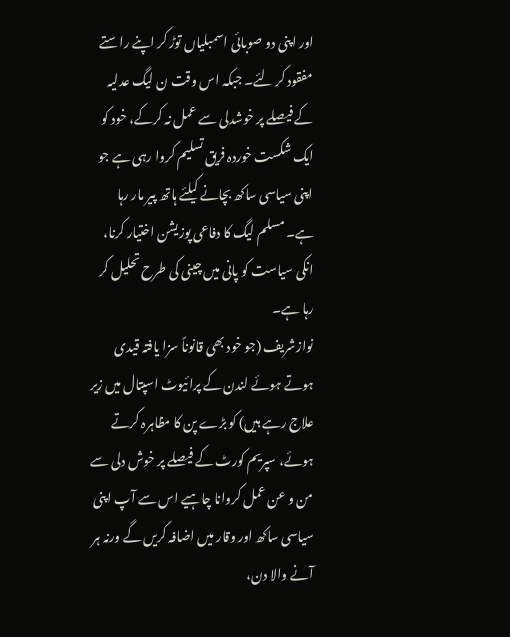اور اپنی دو صوبائی اسمبلیاں توڑ کر اپنے راستے مفقود کر لئے۔ جبکہ اس وقت ن لیگ عدلیہ کے فیصلے پر خوشدلی سے عمل نہ کرکے، خود کو ایک شکست خوردہ فریق تسلیم کروا رہی ہے جو اپنی سیاسی ساکھ بچانے کیلئے ہاتھ پیر مار رہا ہے۔ مسلم لیگ کا دفاعی پوزیشن اختیار کرنا، انکی سیاست کو پانی میں چینی کی طرح تحلیل کر رہا ہے۔
نوازشریف (جو خود بھی قانوناً سزا یافتہ قیدی ہوتے ہوئے لندن کے پرائیوٹ اسپتال میں زیر علاج رہے ہیں) کو بڑے پن کا مظاہرہ کرتے ہوئے، سپریم کورٹ کے فیصلے پر خوش دلی سے من و عن عمل کروانا چاہیے اس سے آپ اپنی سیاسی ساکھ اور وقار میں اضافہ کریں گے ورنہ ہر آنے والا دن،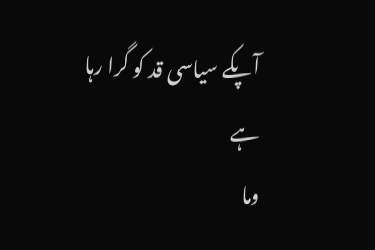آپکے سیاسی قد کو گرا رہا ہے
وما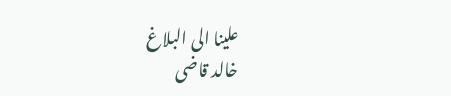علینا الی البلاغ
خالد قاضی